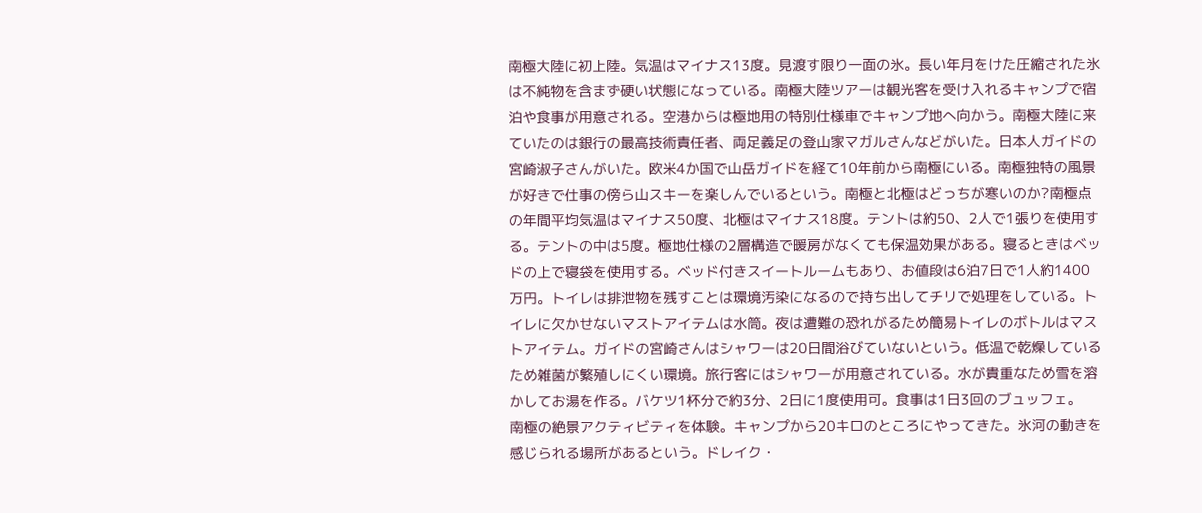南極大陸に初上陸。気温はマイナス13度。見渡す限り一面の氷。長い年月をけた圧縮された氷は不純物を含まず硬い状態になっている。南極大陸ツアーは観光客を受け入れるキャンプで宿泊や食事が用意される。空港からは極地用の特別仕様車でキャンプ地へ向かう。南極大陸に来ていたのは銀行の最高技術責任者、両足義足の登山家マガルさんなどがいた。日本人ガイドの宮崎淑子さんがいた。欧米4か国で山岳ガイドを経て10年前から南極にいる。南極独特の風景が好きで仕事の傍ら山スキーを楽しんでいるという。南極と北極はどっちが寒いのか?南極点の年間平均気温はマイナス50度、北極はマイナス18度。テントは約50、2人で1張りを使用する。テントの中は5度。極地仕様の2層構造で暖房がなくても保温効果がある。寝るときはベッドの上で寝袋を使用する。ベッド付きスイートルームもあり、お値段は6泊7日で1人約1400万円。トイレは排泄物を残すことは環境汚染になるので持ち出してチリで処理をしている。トイレに欠かせないマストアイテムは水筒。夜は遭難の恐れがるため簡易トイレのボトルはマストアイテム。ガイドの宮崎さんはシャワーは20日間浴びていないという。低温で乾燥しているため雑菌が繁殖しにくい環境。旅行客にはシャワーが用意されている。水が貴重なため雪を溶かしてお湯を作る。バケツ1杯分で約3分、2日に1度使用可。食事は1日3回のブュッフェ。
南極の絶景アクティビティを体験。キャンプから20キロのところにやってきた。氷河の動きを感じられる場所があるという。ドレイク・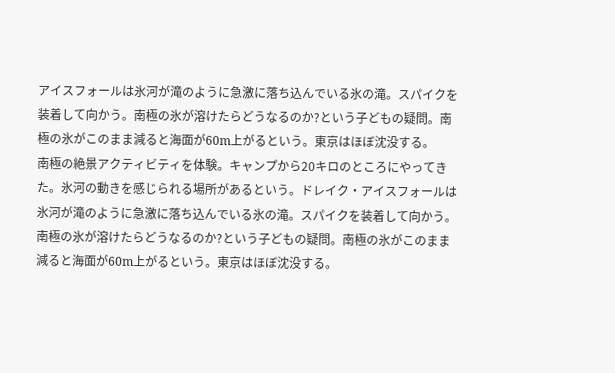アイスフォールは氷河が滝のように急激に落ち込んでいる氷の滝。スパイクを装着して向かう。南極の氷が溶けたらどうなるのか?という子どもの疑問。南極の氷がこのまま減ると海面が60m上がるという。東京はほぼ沈没する。
南極の絶景アクティビティを体験。キャンプから20キロのところにやってきた。氷河の動きを感じられる場所があるという。ドレイク・アイスフォールは氷河が滝のように急激に落ち込んでいる氷の滝。スパイクを装着して向かう。南極の氷が溶けたらどうなるのか?という子どもの疑問。南極の氷がこのまま減ると海面が60m上がるという。東京はほぼ沈没する。